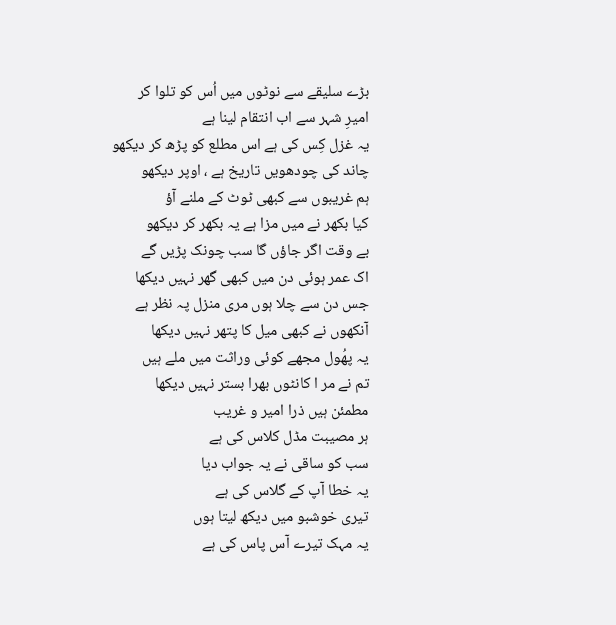بڑے سلیقے سے نوٹوں میں اُس کو تلوا کر
امیرِ شہر سے اب انتقام لینا ہے
یہ غزل کِس کی ہے اس مطلع کو پڑھ کر دیکھو
چاند کی چودھویں تاریخ ہے ، اوپر دیکھو
ہم غریبوں سے کبھی ٹوٹ کے ملنے آؤ
کیا بکھر نے میں مزا ہے یہ بکھر کر دیکھو
بے وقت اگر جاؤں گا سب چونک پڑیں گے
اک عمر ہوئی دن میں کبھی گھر نہیں دیکھا
جس دن سے چلا ہوں مری منزل پہ نظر ہے
آنکھوں نے کبھی میل کا پتھر نہیں دیکھا
یہ پھُول مجھے کوئی وراثت میں ملے ہیں
تم نے مر ا کانٹوں بھرا بستر نہیں دیکھا
مطمئن ہیں ذرا امیر و غریب
ہر مصیبت مڈل کلاس کی ہے
سب کو ساقی نے یہ جواب دیا
یہ خطا آپ کے گلاس کی ہے
تیری خوشبو میں دیکھ لیتا ہوں
یہ مہک تیرے آس پاس کی ہے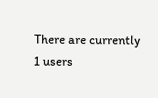There are currently 1 users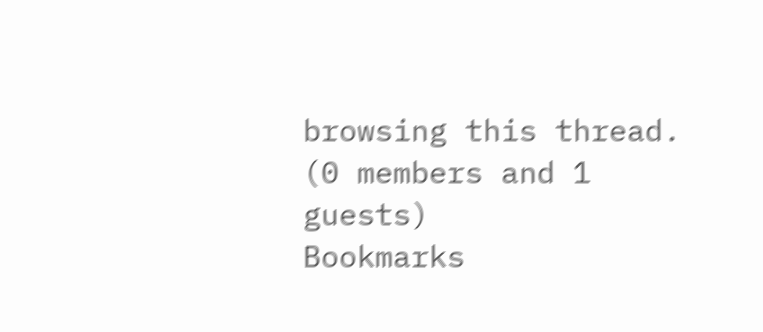browsing this thread. (0 members and 1 guests)
Bookmarks